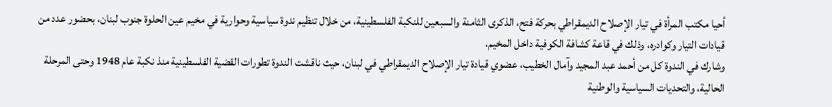أحيا مكتب المرأة في تيار الإصلاح الديمقراطي بحركة فتح، الذكرى الثامنة والسبعين للنكبة الفلسطينية، من خلال تنظيم ندوة سياسية وحوارية في مخيم عين الحلوة جنوب لبنان، بحضور عدد من قيادات التيار وكوادره، وذلك في قاعة كشافة الكوفية داخل المخيم.
وشارك في الندوة كل من أحمد عبد المجيد وآمال الخطيب، عضوي قيادة تيار الإصلاح الديمقراطي في لبنان، حيث ناقشت الندوة تطورات القضية الفلسطينية منذ نكبة عام 1948 وحتى المرحلة الحالية، والتحديات السياسية والوطنية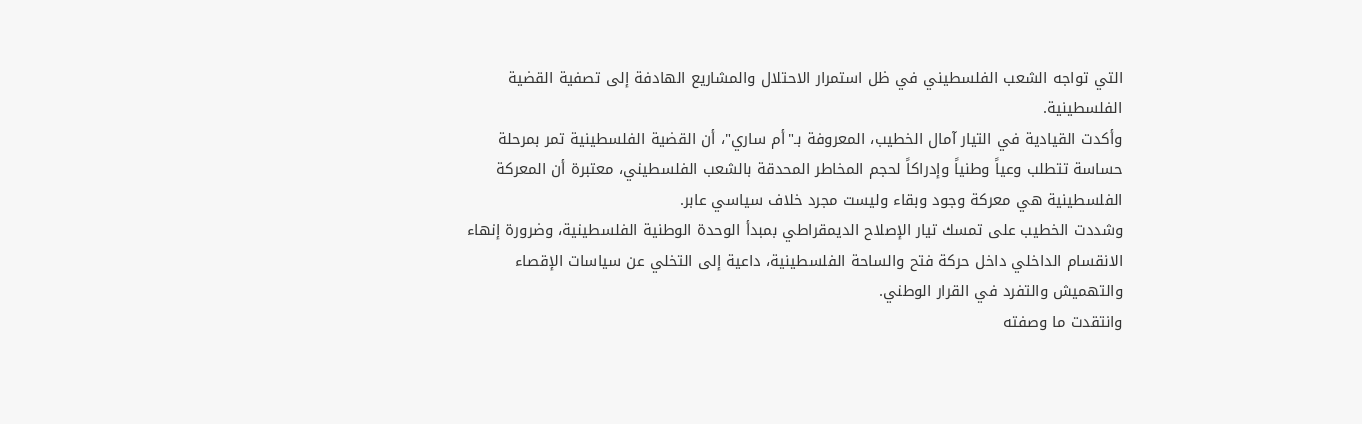التي تواجه الشعب الفلسطيني في ظل استمرار الاحتلال والمشاريع الهادفة إلى تصفية القضية الفلسطينية.
وأكدت القيادية في التيار آمال الخطيب، المعروفة بـ"أم ساري"، أن القضية الفلسطينية تمر بمرحلة حساسة تتطلب وعياً وطنياً وإدراكاً لحجم المخاطر المحدقة بالشعب الفلسطيني، معتبرة أن المعركة الفلسطينية هي معركة وجود وبقاء وليست مجرد خلاف سياسي عابر.
وشددت الخطيب على تمسك تيار الإصلاح الديمقراطي بمبدأ الوحدة الوطنية الفلسطينية، وضرورة إنهاء الانقسام الداخلي داخل حركة فتح والساحة الفلسطينية، داعية إلى التخلي عن سياسات الإقصاء والتهميش والتفرد في القرار الوطني.
وانتقدت ما وصفته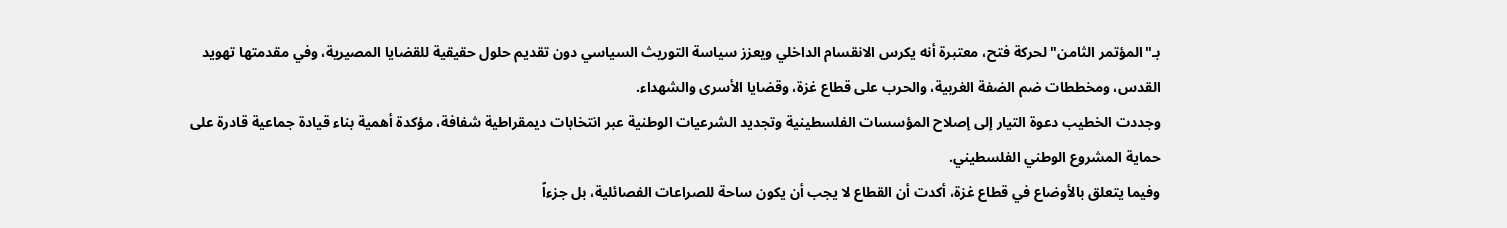بـ"المؤتمر الثامن" لحركة فتح، معتبرة أنه يكرس الانقسام الداخلي ويعزز سياسة التوريث السياسي دون تقديم حلول حقيقية للقضايا المصيرية، وفي مقدمتها تهويد القدس، ومخططات ضم الضفة الغربية، والحرب على قطاع غزة، وقضايا الأسرى والشهداء.
وجددت الخطيب دعوة التيار إلى إصلاح المؤسسات الفلسطينية وتجديد الشرعيات الوطنية عبر انتخابات ديمقراطية شفافة، مؤكدة أهمية بناء قيادة جماعية قادرة على حماية المشروع الوطني الفلسطيني.
وفيما يتعلق بالأوضاع في قطاع غزة، أكدت أن القطاع لا يجب أن يكون ساحة للصراعات الفصائلية، بل جزءاً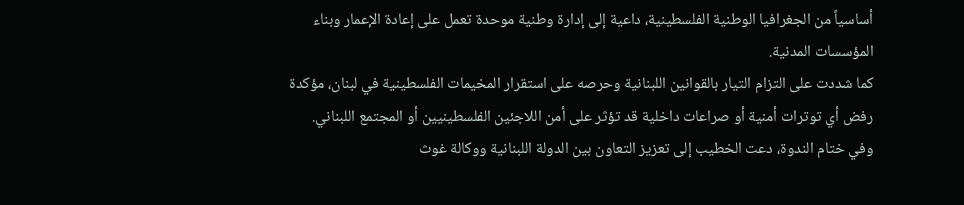أساسياً من الجغرافيا الوطنية الفلسطينية، داعية إلى إدارة وطنية موحدة تعمل على إعادة الإعمار وبناء المؤسسات المدنية.
كما شددت على التزام التيار بالقوانين اللبنانية وحرصه على استقرار المخيمات الفلسطينية في لبنان، مؤكدة رفض أي توترات أمنية أو صراعات داخلية قد تؤثر على أمن اللاجئين الفلسطينيين أو المجتمع اللبناني.
وفي ختام الندوة، دعت الخطيب إلى تعزيز التعاون بين الدولة اللبنانية ووكالة غوث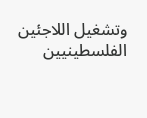وتشغيل اللاجئين الفلسطينيين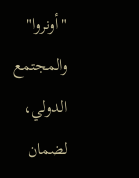"أونروا" والمجتمع الدولي، لضمان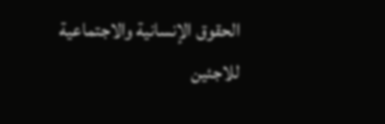الحقوق الإنسانية والاجتماعية للاجئين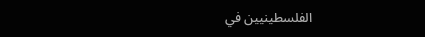الفلسطينيين في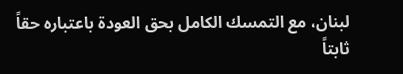لبنان، مع التمسك الكامل بحق العودة باعتباره حقاً ثابتاً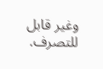وغير قابل للتصرف.